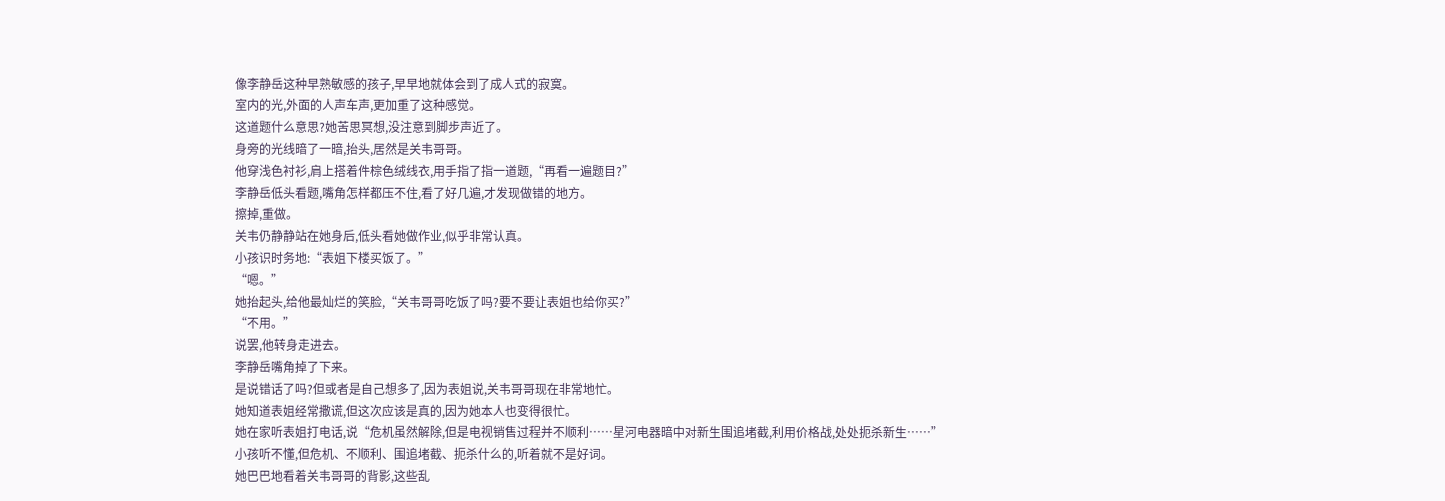像李静岳这种早熟敏感的孩子,早早地就体会到了成人式的寂寞。
室内的光,外面的人声车声,更加重了这种感觉。
这道题什么意思?她苦思冥想,没注意到脚步声近了。
身旁的光线暗了一暗,抬头,居然是关韦哥哥。
他穿浅色衬衫,肩上搭着件棕色绒线衣,用手指了指一道题,“再看一遍题目?”
李静岳低头看题,嘴角怎样都压不住,看了好几遍,才发现做错的地方。
擦掉,重做。
关韦仍静静站在她身后,低头看她做作业,似乎非常认真。
小孩识时务地:“表姐下楼买饭了。”
“嗯。”
她抬起头,给他最灿烂的笑脸,“关韦哥哥吃饭了吗?要不要让表姐也给你买?”
“不用。”
说罢,他转身走进去。
李静岳嘴角掉了下来。
是说错话了吗?但或者是自己想多了,因为表姐说,关韦哥哥现在非常地忙。
她知道表姐经常撒谎,但这次应该是真的,因为她本人也变得很忙。
她在家听表姐打电话,说“危机虽然解除,但是电视销售过程并不顺利……星河电器暗中对新生围追堵截,利用价格战,处处扼杀新生……”
小孩听不懂,但危机、不顺利、围追堵截、扼杀什么的,听着就不是好词。
她巴巴地看着关韦哥哥的背影,这些乱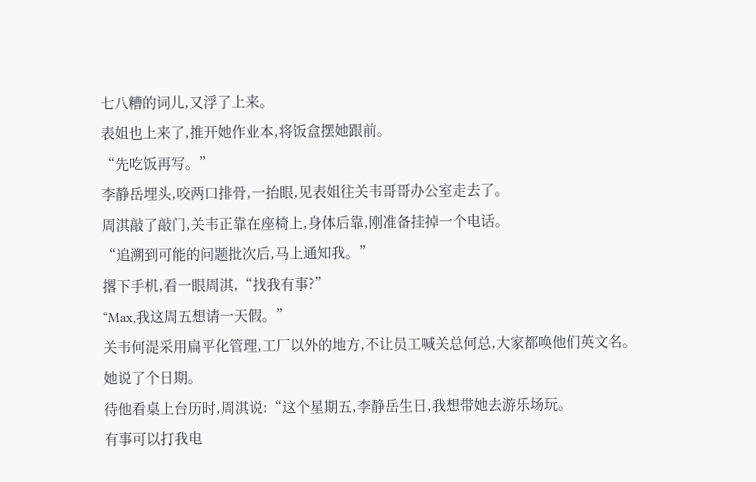七八糟的词儿,又浮了上来。
表姐也上来了,推开她作业本,将饭盒摆她跟前。
“先吃饭再写。”
李静岳埋头,咬两口排骨,一抬眼,见表姐往关韦哥哥办公室走去了。
周淇敲了敲门,关韦正靠在座椅上,身体后靠,刚准备挂掉一个电话。
“追溯到可能的问题批次后,马上通知我。”
撂下手机,看一眼周淇,“找我有事?”
“Max,我这周五想请一天假。”
关韦何湜采用扁平化管理,工厂以外的地方,不让员工喊关总何总,大家都唤他们英文名。
她说了个日期。
待他看桌上台历时,周淇说:“这个星期五,李静岳生日,我想带她去游乐场玩。
有事可以打我电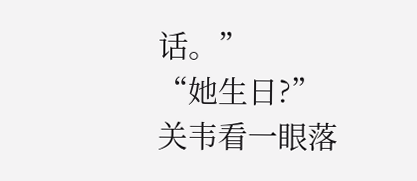话。”
“她生日?”
关韦看一眼落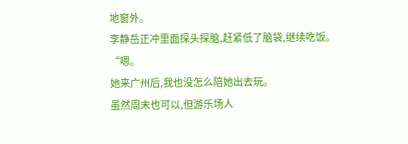地窗外。
李静岳正冲里面探头探脑,赶紧低了脑袋,继续吃饭。
“嗯。
她来广州后,我也没怎么陪她出去玩。
虽然周末也可以,但游乐场人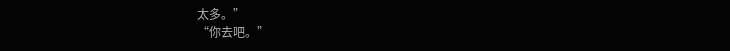太多。”
“你去吧。”